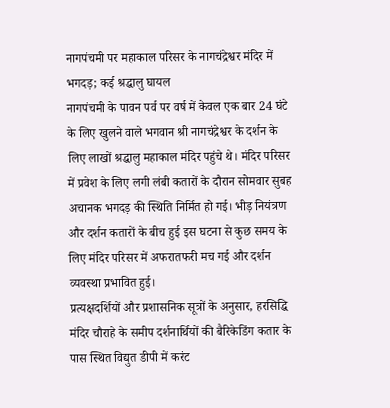नागपंचमी पर महाकाल परिसर के नागचंद्रेश्वर मंदिर में भगदड़; कई श्रद्धालु घायल
नागपंचमी के पावन पर्व पर वर्ष में केवल एक बार 24 घंटे के लिए खुलने वाले भगवान श्री नागचंद्रेश्वर के दर्शन के लिए लाखों श्रद्धालु महाकाल मंदिर पहुंचे थे। मंदिर परिसर में प्रवेश के लिए लगी लंबी कतारों के दौरान सोमवार सुबह अचानक भगदड़ की स्थिति निर्मित हो गई। भीड़ नियंत्रण और दर्शन कतारों के बीच हुई इस घटना से कुछ समय के लिए मंदिर परिसर में अफरातफरी मच गई और दर्शन व्यवस्था प्रभावित हुई।
प्रत्यक्षदर्शियों और प्रशासनिक सूत्रों के अनुसार, हरसिद्धि मंदिर चौराहे के समीप दर्शनार्थियों की बैरिकेडिंग कतार के पास स्थित विद्युत डीपी में करंट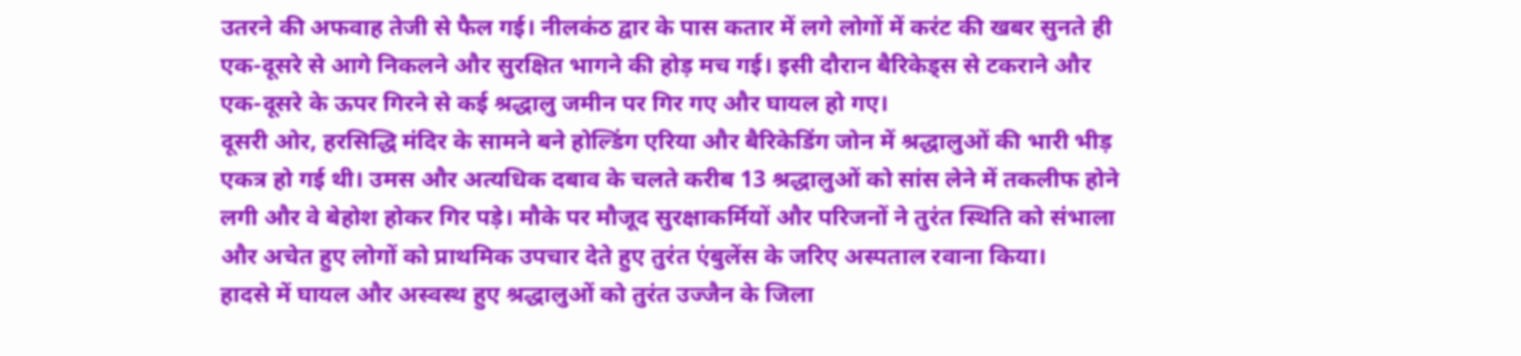उतरने की अफवाह तेजी से फैल गई। नीलकंठ द्वार के पास कतार में लगे लोगों में करंट की खबर सुनते ही एक-दूसरे से आगे निकलने और सुरक्षित भागने की होड़ मच गई। इसी दौरान बैरिकेड्स से टकराने और एक-दूसरे के ऊपर गिरने से कई श्रद्धालु जमीन पर गिर गए और घायल हो गए।
दूसरी ओर, हरसिद्धि मंदिर के सामने बने होल्डिंग एरिया और बैरिकेडिंग जोन में श्रद्धालुओं की भारी भीड़ एकत्र हो गई थी। उमस और अत्यधिक दबाव के चलते करीब 13 श्रद्धालुओं को सांस लेने में तकलीफ होने लगी और वे बेहोश होकर गिर पड़े। मौके पर मौजूद सुरक्षाकर्मियों और परिजनों ने तुरंत स्थिति को संभाला और अचेत हुए लोगों को प्राथमिक उपचार देते हुए तुरंत एंबुलेंस के जरिए अस्पताल रवाना किया।
हादसे में घायल और अस्वस्थ हुए श्रद्धालुओं को तुरंत उज्जैन के जिला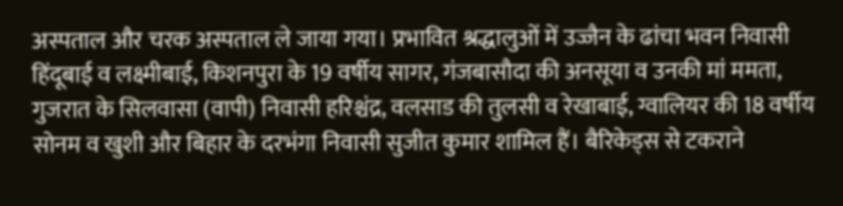अस्पताल और चरक अस्पताल ले जाया गया। प्रभावित श्रद्धालुओं में उज्जैन के ढांचा भवन निवासी हिंदूबाई व लक्ष्मीबाई, किशनपुरा के 19 वर्षीय सागर, गंजबासौदा की अनसूया व उनकी मां ममता, गुजरात के सिलवासा (वापी) निवासी हरिश्चंद्र, वलसाड की तुलसी व रेखाबाई, ग्वालियर की 18 वर्षीय सोनम व खुशी और बिहार के दरभंगा निवासी सुजीत कुमार शामिल हैं। बैरिकेड्स से टकराने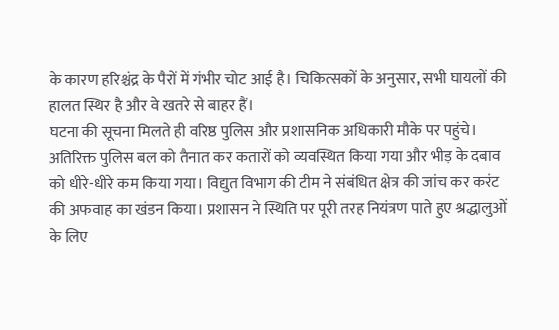के कारण हरिश्चंद्र के पैरों में गंभीर चोट आई है। चिकित्सकों के अनुसार, सभी घायलों की हालत स्थिर है और वे खतरे से बाहर हैं।
घटना की सूचना मिलते ही वरिष्ठ पुलिस और प्रशासनिक अधिकारी मौके पर पहुंचे। अतिरिक्त पुलिस बल को तैनात कर कतारों को व्यवस्थित किया गया और भीड़ के दबाव को धीरे-धीरे कम किया गया। विद्युत विभाग की टीम ने संबंधित क्षेत्र की जांच कर करंट की अफवाह का खंडन किया। प्रशासन ने स्थिति पर पूरी तरह नियंत्रण पाते हुए श्रद्धालुओं के लिए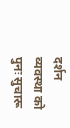दर्शन व्यवस्था को पुनः सुचारू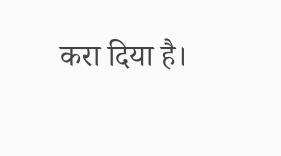करा दिया है।